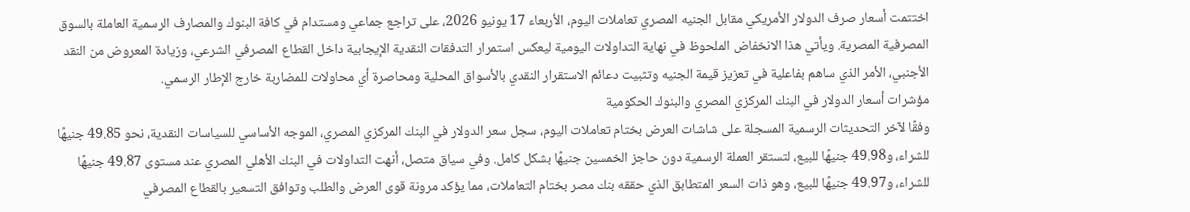اختتمت أسعار صرف الدولار الأمريكي مقابل الجنيه المصري تعاملات اليوم، الأربعاء 17 يونيو 2026، على تراجع جماعي ومستدام في كافة البنوك والمصارف الرسمية العاملة بالسوق المصرفية المصرية. ويأتي هذا الانخفاض الملحوظ في نهاية التداولات اليومية ليعكس استمرار التدفقات النقدية الإيجابية داخل القطاع المصرفي الشرعي، وزيادة المعروض من النقد الأجنبي، الأمر الذي ساهم بفاعلية في تعزيز قيمة الجنيه وتثبيت دعائم الاستقرار النقدي بالأسواق المحلية ومحاصرة أي محاولات للمضاربة خارج الإطار الرسمي.
مؤشرات أسعار الدولار في البنك المركزي المصري والبنوك الحكومية
وفقًا لآخر التحديثات الرسمية المسجلة على شاشات العرض بختام تعاملات اليوم، سجل سعر الدولار في البنك المركزي المصري، الموجه الأساسي للسياسات النقدية، نحو 49.85 جنيهًا للشراء، و49.98 جنيهًا للبيع، لتستقر العملة الرسمية دون حاجز الخمسين جنيهًا بشكل كامل. وفي سياق متصل، أنهت التداولات في البنك الأهلي المصري عند مستوى 49.87 جنيهًا للشراء، و49.97 جنيهًا للبيع، وهو ذات السعر المتطابق الذي حققه بنك مصر بختام التعاملات، مما يؤكد مرونة قوى العرض والطلب وتوافق التسعير بالقطاع المصرفي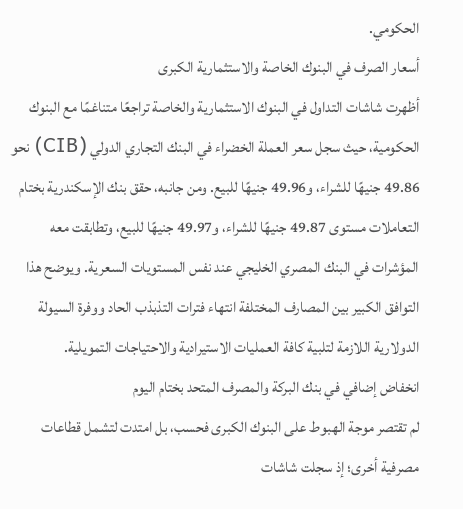الحكومي.
أسعار الصرف في البنوك الخاصة والاستثمارية الكبرى
أظهرت شاشات التداول في البنوك الاستثمارية والخاصة تراجعًا متناغمًا مع البنوك الحكومية، حيث سجل سعر العملة الخضراء في البنك التجاري الدولي (CIB) نحو 49.86 جنيهًا للشراء، و49.96 جنيهًا للبيع. ومن جانبه، حقق بنك الإسكندرية بختام التعاملات مستوى 49.87 جنيهًا للشراء، و49.97 جنيهًا للبيع، وتطابقت معه المؤشرات في البنك المصري الخليجي عند نفس المستويات السعرية. ويوضح هذا التوافق الكبير بين المصارف المختلفة انتهاء فترات التذبذب الحاد ووفرة السيولة الدولارية اللازمة لتلبية كافة العمليات الاستيرادية والاحتياجات التمويلية.
انخفاض إضافي في بنك البركة والمصرف المتحد بختام اليوم
لم تقتصر موجة الهبوط على البنوك الكبرى فحسب، بل امتدت لتشمل قطاعات مصرفية أخرى؛ إذ سجلت شاشات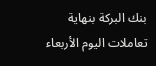بنك البركة بنهاية تعاملات اليوم الأربعاء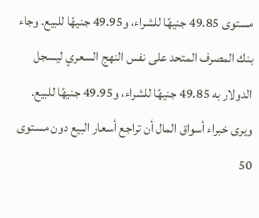مستوى 49.85 جنيهًا للشراء، و49.95 جنيهًا للبيع. وجاء بنك المصرف المتحد على نفس النهج السعري ليسجل الدولار به 49.85 جنيهًا للشراء، و49.95 جنيهًا للبيع. ويرى خبراء أسواق المال أن تراجع أسعار البيع دون مستوى 50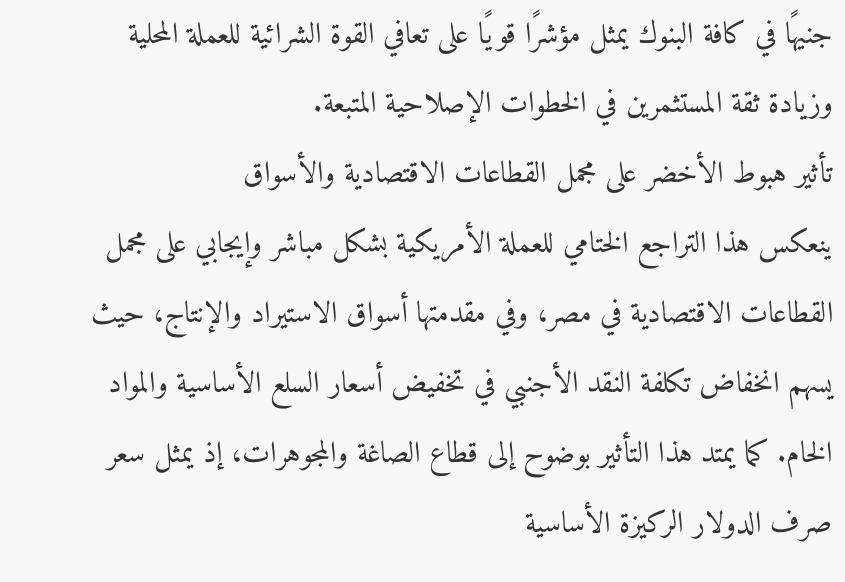جنيهًا في كافة البنوك يمثل مؤشرًا قويًا على تعافي القوة الشرائية للعملة المحلية وزيادة ثقة المستثمرين في الخطوات الإصلاحية المتبعة.
تأثير هبوط الأخضر على مجمل القطاعات الاقتصادية والأسواق
ينعكس هذا التراجع الختامي للعملة الأمريكية بشكل مباشر وإيجابي على مجمل القطاعات الاقتصادية في مصر، وفي مقدمتها أسواق الاستيراد والإنتاج، حيث يسهم انخفاض تكلفة النقد الأجنبي في تخفيض أسعار السلع الأساسية والمواد الخام. كما يمتد هذا التأثير بوضوح إلى قطاع الصاغة والمجوهرات، إذ يمثل سعر صرف الدولار الركيزة الأساسية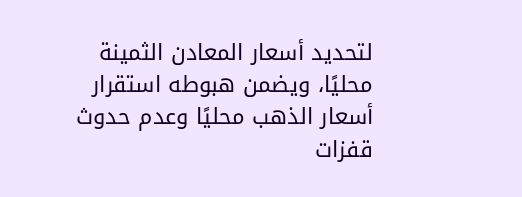لتحديد أسعار المعادن الثمينة محليًا، ويضمن هبوطه استقرار أسعار الذهب محليًا وعدم حدوث قفزات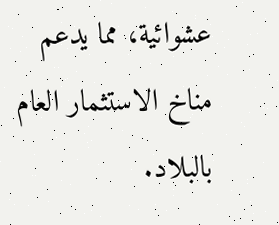عشوائية، مما يدعم مناخ الاستثمار العام بالبلاد.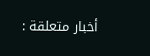أخبار متعلقة :